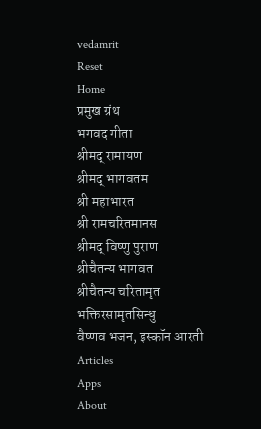vedamrit
Reset
Home
प्रमुख ग्रंथ
भगवद गीता
श्रीमद् रामायण
श्रीमद् भागवतम
श्री महाभारत
श्री रामचरितमानस
श्रीमद् विष्णु पुराण
श्रीचैतन्य भागवत
श्रीचैतन्य चरितामृत
भक्तिरसामृतसिन्धु
वैष्णव भजन, इस्कॉन आरती
Articles
Apps
About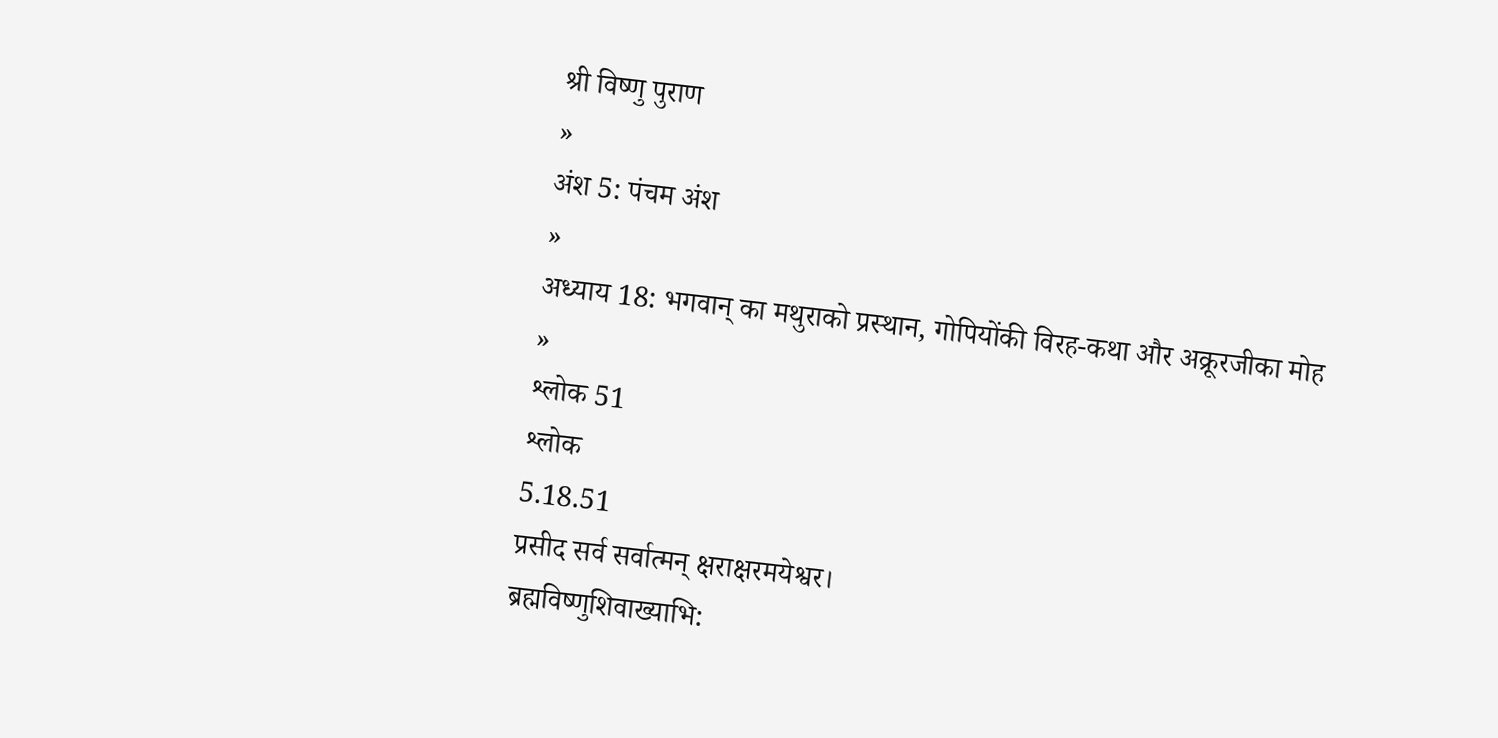श्री विष्णु पुराण
»
अंश 5: पंचम अंश
»
अध्याय 18: भगवान् का मथुराको प्रस्थान, गोपियोंकी विरह-कथा और अक्रूरजीका मोह
»
श्लोक 51
श्लोक
5.18.51
प्रसीद सर्व सर्वात्मन् क्षराक्षरमयेश्वर।
ब्रह्मविष्णुशिवाख्याभि: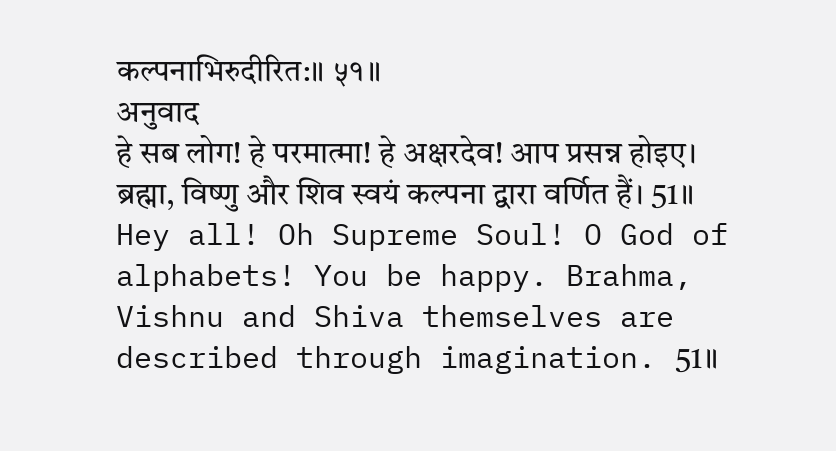कल्पनाभिरुदीरित:॥ ५१॥
अनुवाद
हे सब लोग! हे परमात्मा! हे अक्षरदेव! आप प्रसन्न होइए। ब्रह्मा, विष्णु और शिव स्वयं कल्पना द्वारा वर्णित हैं। 51॥
Hey all! Oh Supreme Soul! O God of alphabets! You be happy. Brahma, Vishnu and Shiva themselves are described through imagination. 51॥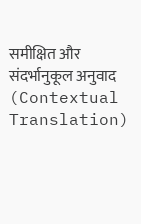समीक्षित और संदर्भानुकूल अनुवाद (Contextual Translation)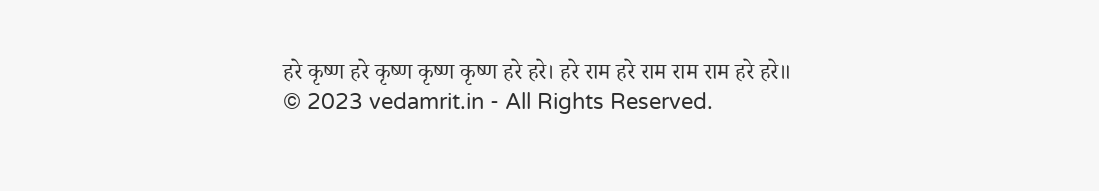हरे कृष्ण हरे कृष्ण कृष्ण कृष्ण हरे हरे। हरे राम हरे राम राम राम हरे हरे॥
© 2023 vedamrit.in - All Rights Reserved.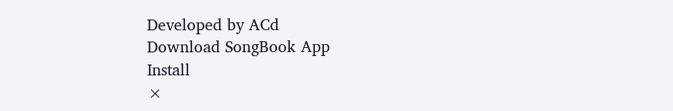Developed by ACd
Download SongBook App
Install
×